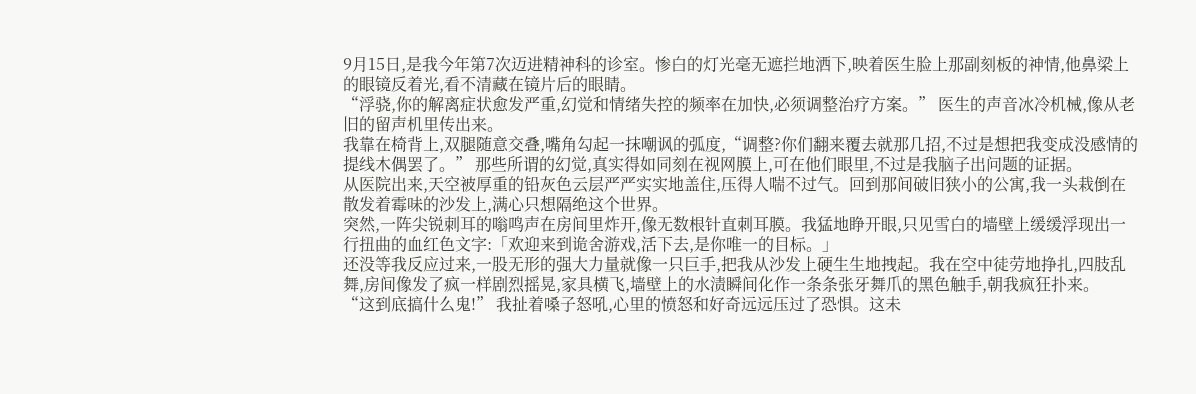9月15日,是我今年第7次迈进精神科的诊室。惨白的灯光毫无遮拦地洒下,映着医生脸上那副刻板的神情,他鼻梁上的眼镜反着光,看不清藏在镜片后的眼睛。
“浮骁,你的解离症状愈发严重,幻觉和情绪失控的频率在加快,必须调整治疗方案。” 医生的声音冰冷机械,像从老旧的留声机里传出来。
我靠在椅背上,双腿随意交叠,嘴角勾起一抹嘲讽的弧度,“调整?你们翻来覆去就那几招,不过是想把我变成没感情的提线木偶罢了。” 那些所谓的幻觉,真实得如同刻在视网膜上,可在他们眼里,不过是我脑子出问题的证据。
从医院出来,天空被厚重的铅灰色云层严严实实地盖住,压得人喘不过气。回到那间破旧狭小的公寓,我一头栽倒在散发着霉味的沙发上,满心只想隔绝这个世界。
突然,一阵尖锐刺耳的嗡鸣声在房间里炸开,像无数根针直刺耳膜。我猛地睁开眼,只见雪白的墙壁上缓缓浮现出一行扭曲的血红色文字:「欢迎来到诡舍游戏,活下去,是你唯一的目标。」
还没等我反应过来,一股无形的强大力量就像一只巨手,把我从沙发上硬生生地拽起。我在空中徒劳地挣扎,四肢乱舞,房间像发了疯一样剧烈摇晃,家具横飞,墙壁上的水渍瞬间化作一条条张牙舞爪的黑色触手,朝我疯狂扑来。
“这到底搞什么鬼!” 我扯着嗓子怒吼,心里的愤怒和好奇远远压过了恐惧。这未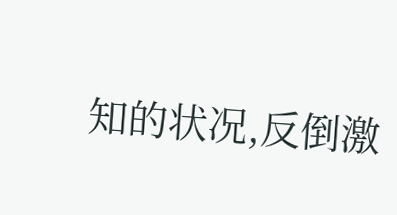知的状况,反倒激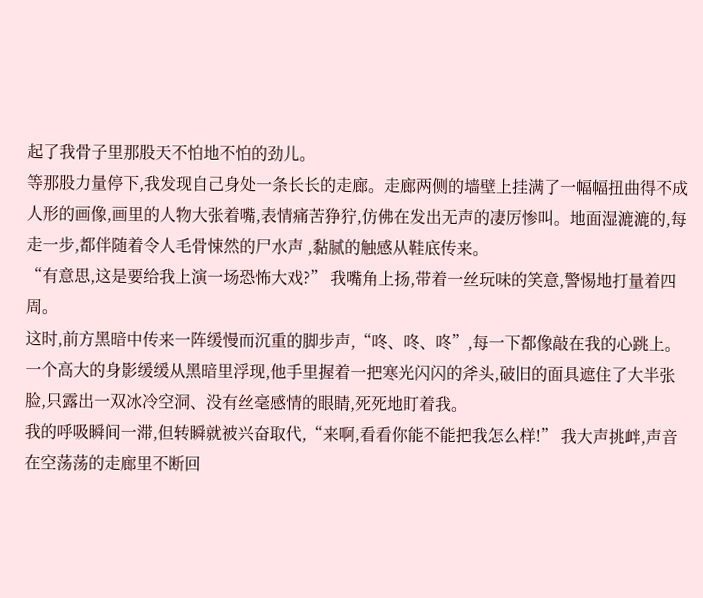起了我骨子里那股天不怕地不怕的劲儿。
等那股力量停下,我发现自己身处一条长长的走廊。走廊两侧的墙壁上挂满了一幅幅扭曲得不成人形的画像,画里的人物大张着嘴,表情痛苦狰狞,仿佛在发出无声的凄厉惨叫。地面湿漉漉的,每走一步,都伴随着令人毛骨悚然的尸水声 ,黏腻的触感从鞋底传来。
“有意思,这是要给我上演一场恐怖大戏?” 我嘴角上扬,带着一丝玩味的笑意,警惕地打量着四周。
这时,前方黑暗中传来一阵缓慢而沉重的脚步声,“咚、咚、咚”,每一下都像敲在我的心跳上。一个高大的身影缓缓从黑暗里浮现,他手里握着一把寒光闪闪的斧头,破旧的面具遮住了大半张脸,只露出一双冰冷空洞、没有丝毫感情的眼睛,死死地盯着我。
我的呼吸瞬间一滞,但转瞬就被兴奋取代,“来啊,看看你能不能把我怎么样!” 我大声挑衅,声音在空荡荡的走廊里不断回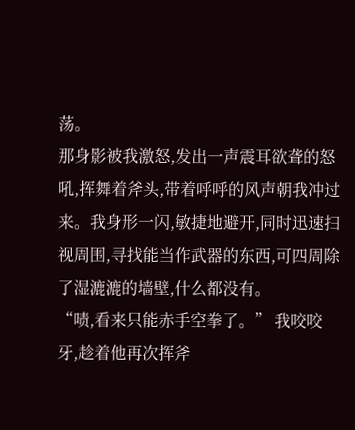荡。
那身影被我激怒,发出一声震耳欲聋的怒吼,挥舞着斧头,带着呼呼的风声朝我冲过来。我身形一闪,敏捷地避开,同时迅速扫视周围,寻找能当作武器的东西,可四周除了湿漉漉的墙壁,什么都没有。
“啧,看来只能赤手空拳了。” 我咬咬牙,趁着他再次挥斧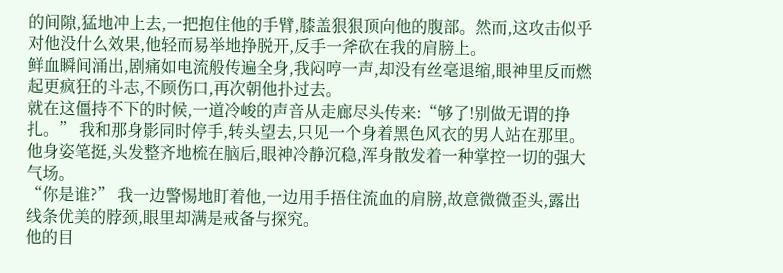的间隙,猛地冲上去,一把抱住他的手臂,膝盖狠狠顶向他的腹部。然而,这攻击似乎对他没什么效果,他轻而易举地挣脱开,反手一斧砍在我的肩膀上。
鲜血瞬间涌出,剧痛如电流般传遍全身,我闷哼一声,却没有丝毫退缩,眼神里反而燃起更疯狂的斗志,不顾伤口,再次朝他扑过去。
就在这僵持不下的时候,一道冷峻的声音从走廊尽头传来:“够了!别做无谓的挣扎。” 我和那身影同时停手,转头望去,只见一个身着黑色风衣的男人站在那里。他身姿笔挺,头发整齐地梳在脑后,眼神冷静沉稳,浑身散发着一种掌控一切的强大气场。
“你是谁?” 我一边警惕地盯着他,一边用手捂住流血的肩膀,故意微微歪头,露出线条优美的脖颈,眼里却满是戒备与探究。
他的目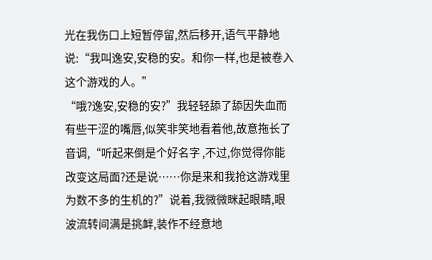光在我伤口上短暂停留,然后移开,语气平静地说:“我叫逸安,安稳的安。和你一样,也是被卷入这个游戏的人。”
“哦?逸安,安稳的安?”我轻轻舔了舔因失血而有些干涩的嘴唇,似笑非笑地看着他,故意拖长了音调,“听起来倒是个好名字 ,不过,你觉得你能改变这局面?还是说……你是来和我抢这游戏里为数不多的生机的?”说着,我微微眯起眼睛,眼波流转间满是挑衅,装作不经意地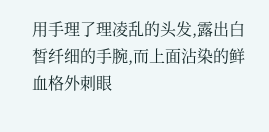用手理了理凌乱的头发,露出白皙纤细的手腕,而上面沾染的鲜血格外刺眼